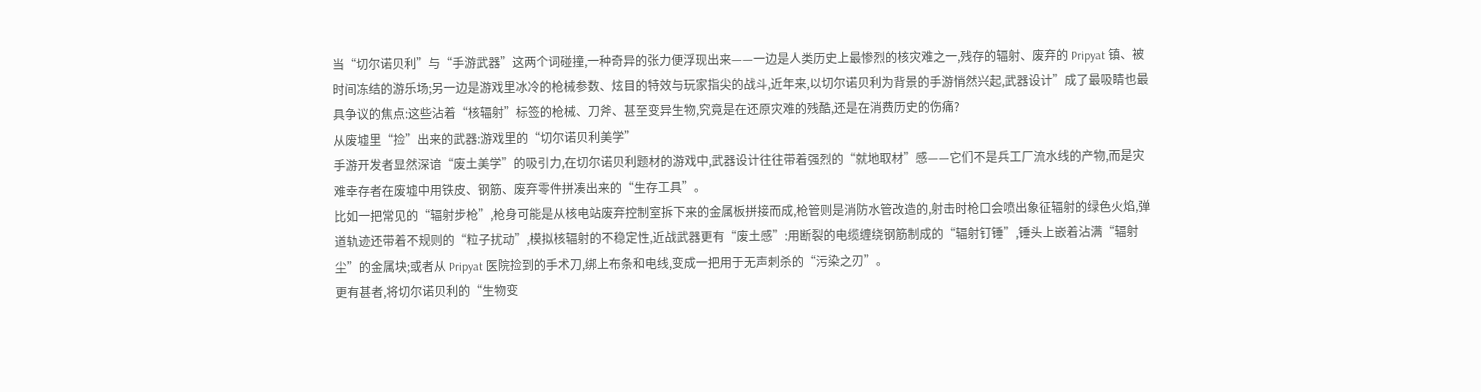当“切尔诺贝利”与“手游武器”这两个词碰撞,一种奇异的张力便浮现出来——一边是人类历史上最惨烈的核灾难之一,残存的辐射、废弃的 Pripyat 镇、被时间冻结的游乐场;另一边是游戏里冰冷的枪械参数、炫目的特效与玩家指尖的战斗,近年来,以切尔诺贝利为背景的手游悄然兴起,武器设计”成了最吸睛也最具争议的焦点:这些沾着“核辐射”标签的枪械、刀斧、甚至变异生物,究竟是在还原灾难的残酷,还是在消费历史的伤痛?
从废墟里“捡”出来的武器:游戏里的“切尔诺贝利美学”
手游开发者显然深谙“废土美学”的吸引力,在切尔诺贝利题材的游戏中,武器设计往往带着强烈的“就地取材”感——它们不是兵工厂流水线的产物,而是灾难幸存者在废墟中用铁皮、钢筋、废弃零件拼凑出来的“生存工具”。
比如一把常见的“辐射步枪”,枪身可能是从核电站废弃控制室拆下来的金属板拼接而成,枪管则是消防水管改造的,射击时枪口会喷出象征辐射的绿色火焰,弹道轨迹还带着不规则的“粒子扰动”,模拟核辐射的不稳定性,近战武器更有“废土感”:用断裂的电缆缠绕钢筋制成的“辐射钉锤”,锤头上嵌着沾满“辐射尘”的金属块;或者从 Pripyat 医院捡到的手术刀,绑上布条和电线,变成一把用于无声刺杀的“污染之刃”。
更有甚者,将切尔诺贝利的“生物变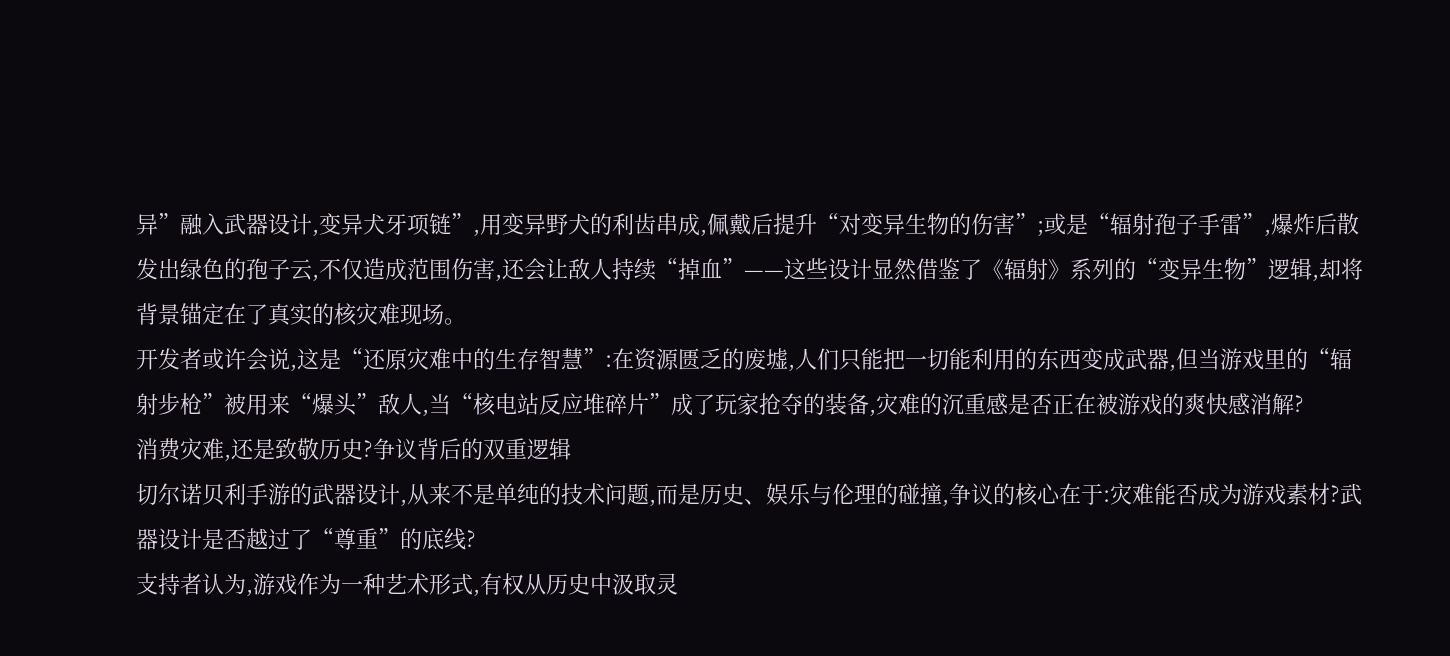异”融入武器设计,变异犬牙项链”,用变异野犬的利齿串成,佩戴后提升“对变异生物的伤害”;或是“辐射孢子手雷”,爆炸后散发出绿色的孢子云,不仅造成范围伤害,还会让敌人持续“掉血”——这些设计显然借鉴了《辐射》系列的“变异生物”逻辑,却将背景锚定在了真实的核灾难现场。
开发者或许会说,这是“还原灾难中的生存智慧”:在资源匮乏的废墟,人们只能把一切能利用的东西变成武器,但当游戏里的“辐射步枪”被用来“爆头”敌人,当“核电站反应堆碎片”成了玩家抢夺的装备,灾难的沉重感是否正在被游戏的爽快感消解?
消费灾难,还是致敬历史?争议背后的双重逻辑
切尔诺贝利手游的武器设计,从来不是单纯的技术问题,而是历史、娱乐与伦理的碰撞,争议的核心在于:灾难能否成为游戏素材?武器设计是否越过了“尊重”的底线?
支持者认为,游戏作为一种艺术形式,有权从历史中汲取灵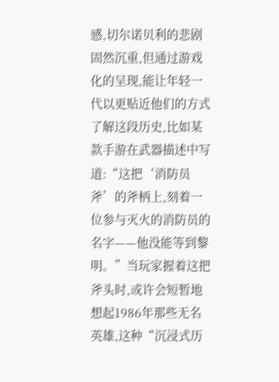感,切尔诺贝利的悲剧固然沉重,但通过游戏化的呈现,能让年轻一代以更贴近他们的方式了解这段历史,比如某款手游在武器描述中写道:“这把‘消防员斧’的斧柄上,刻着一位参与灭火的消防员的名字——他没能等到黎明。”当玩家握着这把斧头时,或许会短暂地想起1986年那些无名英雄,这种“沉浸式历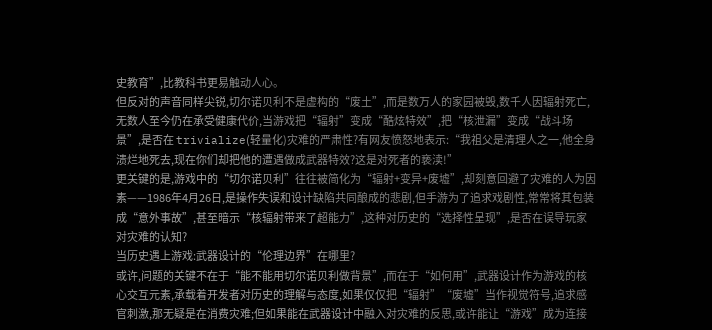史教育”,比教科书更易触动人心。
但反对的声音同样尖锐,切尔诺贝利不是虚构的“废土”,而是数万人的家园被毁,数千人因辐射死亡,无数人至今仍在承受健康代价,当游戏把“辐射”变成“酷炫特效”,把“核泄漏”变成“战斗场景”,是否在 trivialize(轻量化)灾难的严肃性?有网友愤怒地表示:“我祖父是清理人之一,他全身溃烂地死去,现在你们却把他的遭遇做成武器特效?这是对死者的亵渎!”
更关键的是,游戏中的“切尔诺贝利”往往被简化为“辐射+变异+废墟”,却刻意回避了灾难的人为因素——1986年4月26日,是操作失误和设计缺陷共同酿成的悲剧,但手游为了追求戏剧性,常常将其包装成“意外事故”,甚至暗示“核辐射带来了超能力”,这种对历史的“选择性呈现”,是否在误导玩家对灾难的认知?
当历史遇上游戏:武器设计的“伦理边界”在哪里?
或许,问题的关键不在于“能不能用切尔诺贝利做背景”,而在于“如何用”,武器设计作为游戏的核心交互元素,承载着开发者对历史的理解与态度,如果仅仅把“辐射”“废墟”当作视觉符号,追求感官刺激,那无疑是在消费灾难;但如果能在武器设计中融入对灾难的反思,或许能让“游戏”成为连接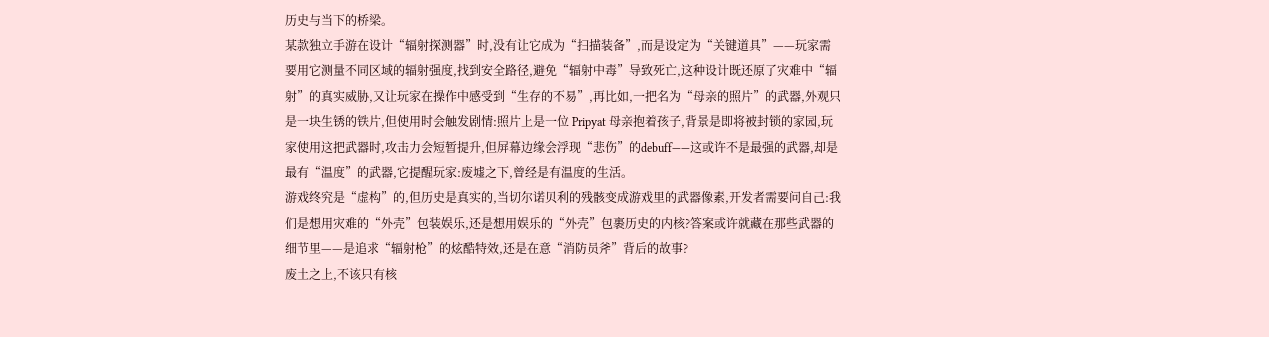历史与当下的桥梁。
某款独立手游在设计“辐射探测器”时,没有让它成为“扫描装备”,而是设定为“关键道具”——玩家需要用它测量不同区域的辐射强度,找到安全路径,避免“辐射中毒”导致死亡,这种设计既还原了灾难中“辐射”的真实威胁,又让玩家在操作中感受到“生存的不易”,再比如,一把名为“母亲的照片”的武器,外观只是一块生锈的铁片,但使用时会触发剧情:照片上是一位 Pripyat 母亲抱着孩子,背景是即将被封锁的家园,玩家使用这把武器时,攻击力会短暂提升,但屏幕边缘会浮现“悲伤”的debuff——这或许不是最强的武器,却是最有“温度”的武器,它提醒玩家:废墟之下,曾经是有温度的生活。
游戏终究是“虚构”的,但历史是真实的,当切尔诺贝利的残骸变成游戏里的武器像素,开发者需要问自己:我们是想用灾难的“外壳”包装娱乐,还是想用娱乐的“外壳”包裹历史的内核?答案或许就藏在那些武器的细节里——是追求“辐射枪”的炫酷特效,还是在意“消防员斧”背后的故事?
废土之上,不该只有核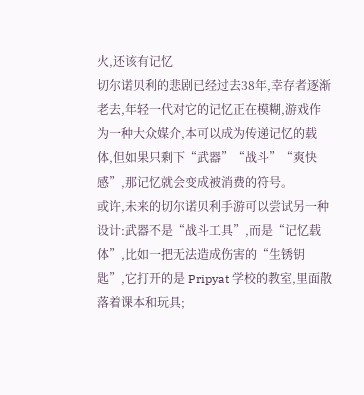火,还该有记忆
切尔诺贝利的悲剧已经过去38年,幸存者逐渐老去,年轻一代对它的记忆正在模糊,游戏作为一种大众媒介,本可以成为传递记忆的载体,但如果只剩下“武器”“战斗”“爽快感”,那记忆就会变成被消费的符号。
或许,未来的切尔诺贝利手游可以尝试另一种设计:武器不是“战斗工具”,而是“记忆载体”,比如一把无法造成伤害的“生锈钥匙”,它打开的是 Pripyat 学校的教室,里面散落着课本和玩具;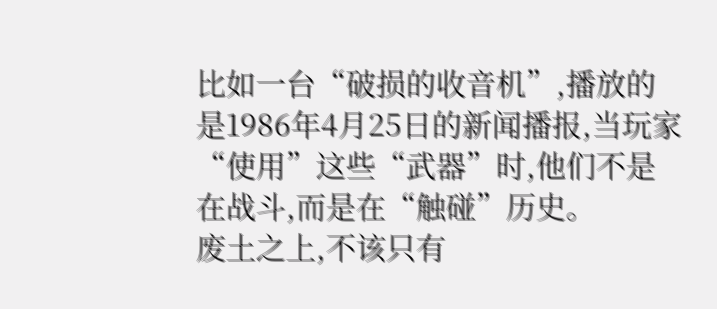比如一台“破损的收音机”,播放的是1986年4月25日的新闻播报,当玩家“使用”这些“武器”时,他们不是在战斗,而是在“触碰”历史。
废土之上,不该只有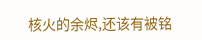核火的余烬,还该有被铭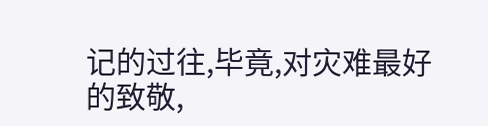记的过往,毕竟,对灾难最好的致敬,